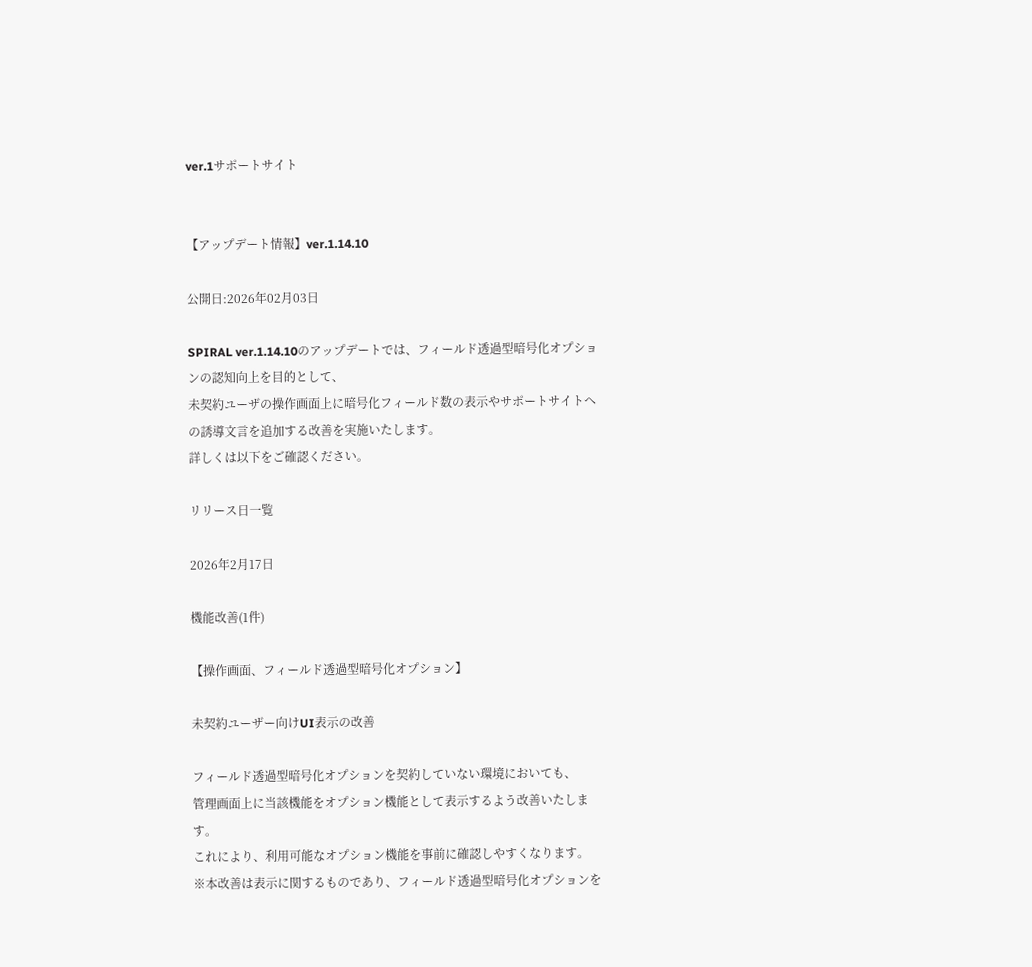ver.1サポートサイト


【アップデート情報】ver.1.14.10

公開日:2026年02月03日

SPIRAL ver.1.14.10のアップデートでは、フィールド透過型暗号化オプションの認知向上を目的として、
未契約ユーザの操作画面上に暗号化フィールド数の表示やサポートサイトへの誘導文言を追加する改善を実施いたします。
詳しくは以下をご確認ください。

リリース日一覧

2026年2月17日

機能改善(1件)

【操作画面、フィールド透過型暗号化オプション】

未契約ユーザー向けUI表示の改善

フィールド透過型暗号化オプションを契約していない環境においても、
管理画面上に当該機能をオプション機能として表示するよう改善いたします。
これにより、利用可能なオプション機能を事前に確認しやすくなります。
※本改善は表示に関するものであり、フィールド透過型暗号化オプションを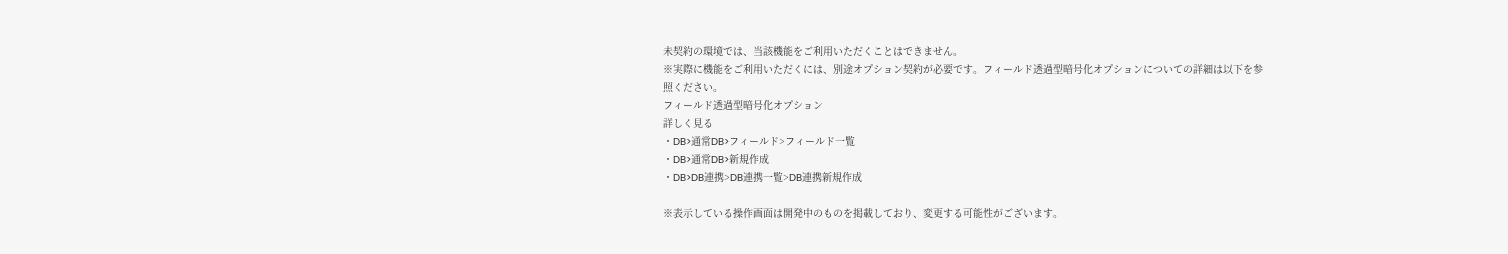未契約の環境では、当該機能をご利用いただくことはできません。
※実際に機能をご利用いただくには、別途オプション契約が必要です。フィールド透過型暗号化オプションについての詳細は以下を参照ください。
フィールド透過型暗号化オプション
詳しく見る
・DB>通常DB>フィールド>フィールド一覧
・DB>通常DB>新規作成
・DB>DB連携>DB連携一覧>DB連携新規作成

※表示している操作画面は開発中のものを掲載しており、変更する可能性がございます。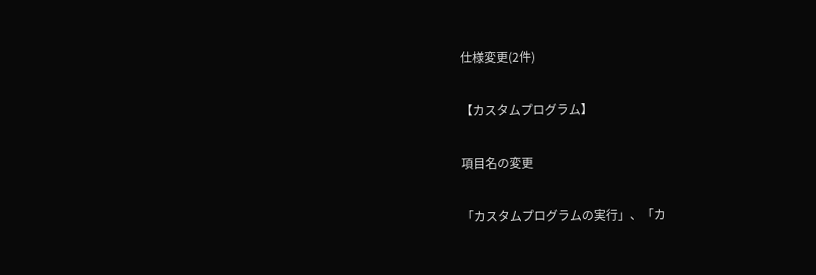仕様変更(2件)

【カスタムプログラム】

項目名の変更

「カスタムプログラムの実行」、「カ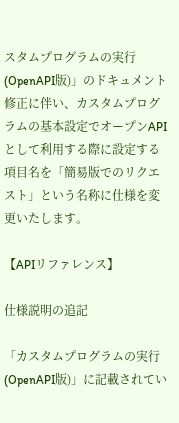スタムプログラムの実行(OpenAPI版)」のドキュメント修正に伴い、カスタムプログラムの基本設定でオープンAPIとして利用する際に設定する項目名を「簡易版でのリクエスト」という名称に仕様を変更いたします。

【APIリファレンス】

仕様説明の追記

「カスタムプログラムの実行(OpenAPI版)」に記載されてい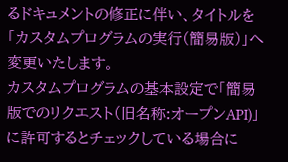るドキュメントの修正に伴い、タイトルを「カスタムプログラムの実行(簡易版)」へ変更いたします。
カスタムプログラムの基本設定で「簡易版でのリクエスト(旧名称:オープンAPI)」に許可するとチェックしている場合に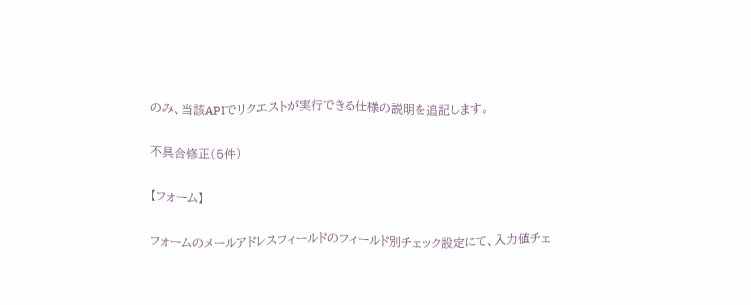のみ、当該APIでリクエストが実行できる仕様の説明を追記します。

不具合修正(5件)

【フォーム】

フォームのメールアドレスフィールドのフィールド別チェック設定にて、入力値チェ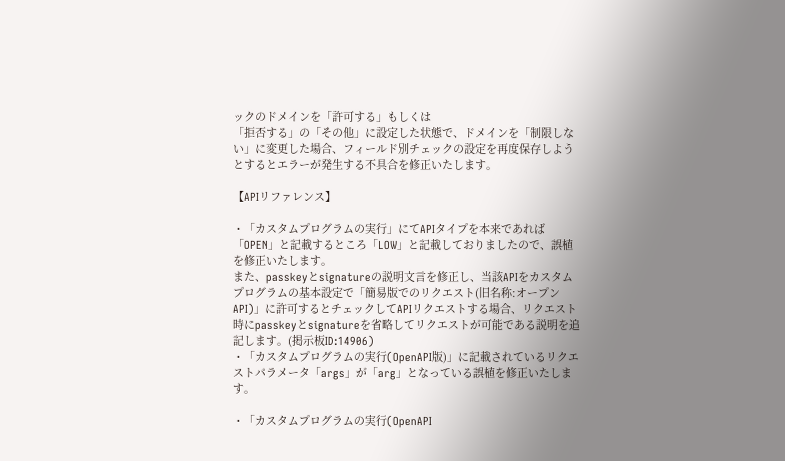ックのドメインを「許可する」もしくは
「拒否する」の「その他」に設定した状態で、ドメインを「制限しない」に変更した場合、フィールド別チェックの設定を再度保存しようとするとエラーが発生する不具合を修正いたします。

【APIリファレンス】

・「カスタムプログラムの実行」にてAPIタイプを本来であれば「OPEN」と記載するところ「LOW」と記載しておりましたので、誤植を修正いたします。
また、passkeyとsignatureの説明文言を修正し、当該APIをカスタムプログラムの基本設定で「簡易版でのリクエスト(旧名称:オープンAPI)」に許可するとチェックしてAPIリクエストする場合、リクエスト時にpasskeyとsignatureを省略してリクエストが可能である説明を追記します。(掲示板ID:14906)
・「カスタムプログラムの実行(OpenAPI版)」に記載されているリクエストパラメータ「args」が「arg」となっている誤植を修正いたします。

・「カスタムプログラムの実行(OpenAPI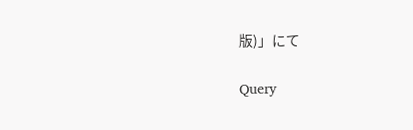版)」にて

Query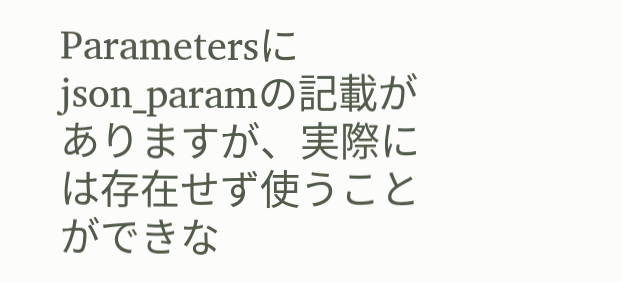Parametersにjson_paramの記載がありますが、実際には存在せず使うことができな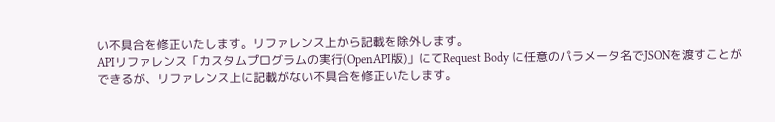い不具合を修正いたします。リファレンス上から記載を除外します。
APIリファレンス「カスタムプログラムの実行(OpenAPI版)」にてRequest Body に任意のパラメータ名でJSONを渡すことができるが、リファレンス上に記載がない不具合を修正いたします。